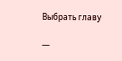Выбрать главу

—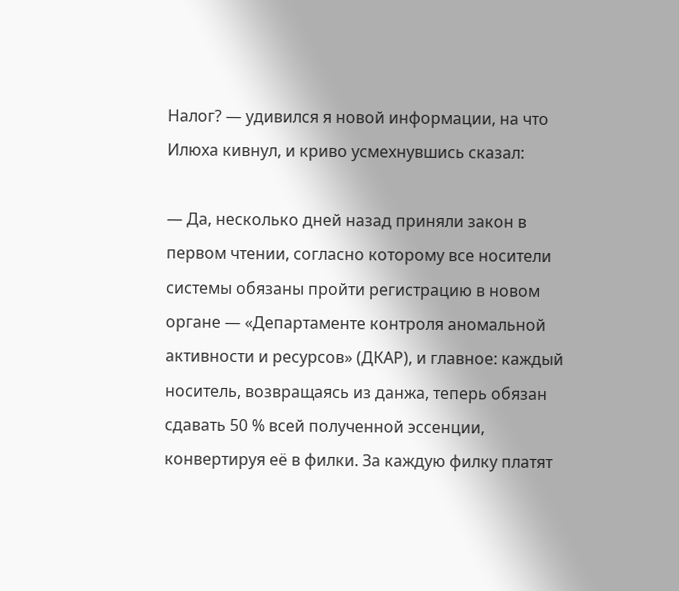Налог? — удивился я новой информации, на что Илюха кивнул, и криво усмехнувшись сказал:

— Да, несколько дней назад приняли закон в первом чтении, согласно которому все носители системы обязаны пройти регистрацию в новом органе — «Департаменте контроля аномальной активности и ресурсов» (ДКАР), и главное: каждый носитель, возвращаясь из данжа, теперь обязан сдавать 50 % всей полученной эссенции, конвертируя её в филки. За каждую филку платят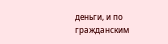деньги, и по гражданским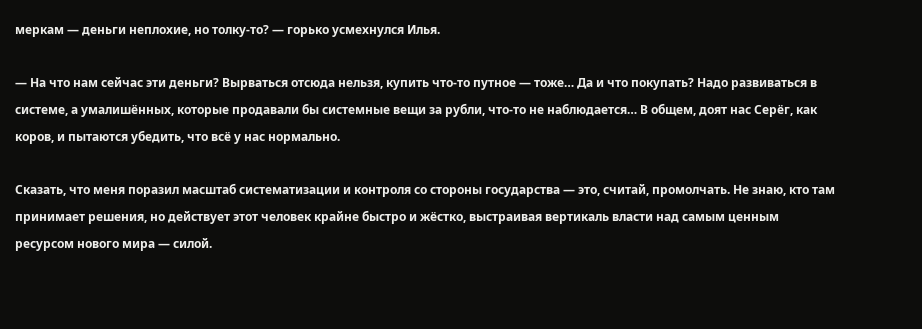меркам — деньги неплохие, но толку-то? — горько усмехнулся Илья.

— На что нам сейчас эти деньги? Вырваться отсюда нельзя, купить что-то путное — тоже… Да и что покупать? Надо развиваться в системе, а умалишённых, которые продавали бы системные вещи за рубли, что-то не наблюдается… В общем, доят нас Серёг, как коров, и пытаются убедить, что всё у нас нормально.

Сказать, что меня поразил масштаб систематизации и контроля со стороны государства — это, считай, промолчать. Не знаю, кто там принимает решения, но действует этот человек крайне быстро и жёстко, выстраивая вертикаль власти над самым ценным ресурсом нового мира — силой.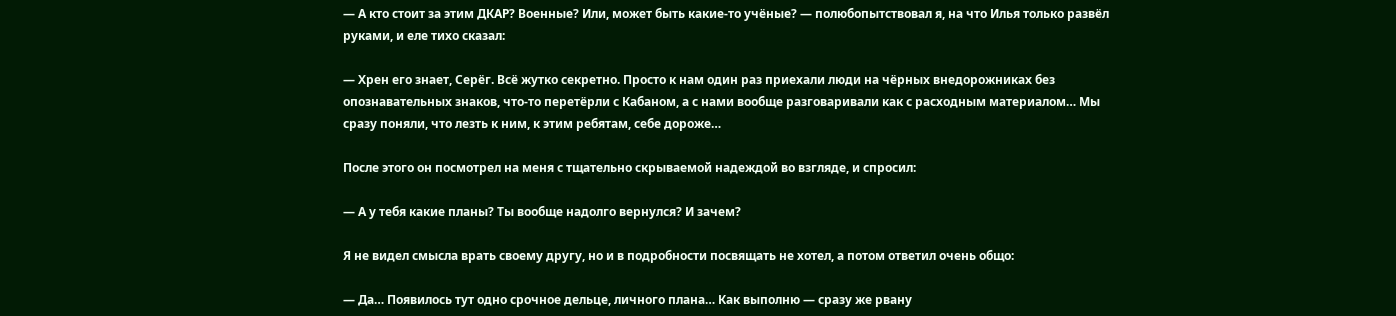— А кто стоит за этим ДКАР? Военные? Или, может быть какие-то учёные? — полюбопытствовал я, на что Илья только развёл руками, и еле тихо сказал:

— Хрен его знает, Серёг. Всё жутко секретно. Просто к нам один раз приехали люди на чёрных внедорожниках без опознавательных знаков, что-то перетёрли с Кабаном, а с нами вообще разговаривали как с расходным материалом… Мы сразу поняли, что лезть к ним, к этим ребятам, себе дороже…

После этого он посмотрел на меня с тщательно скрываемой надеждой во взгляде, и спросил:

— А у тебя какие планы? Ты вообще надолго вернулся? И зачем?

Я не видел смысла врать своему другу, но и в подробности посвящать не хотел, а потом ответил очень общо:

— Да… Появилось тут одно срочное дельце, личного плана… Как выполню — сразу же рвану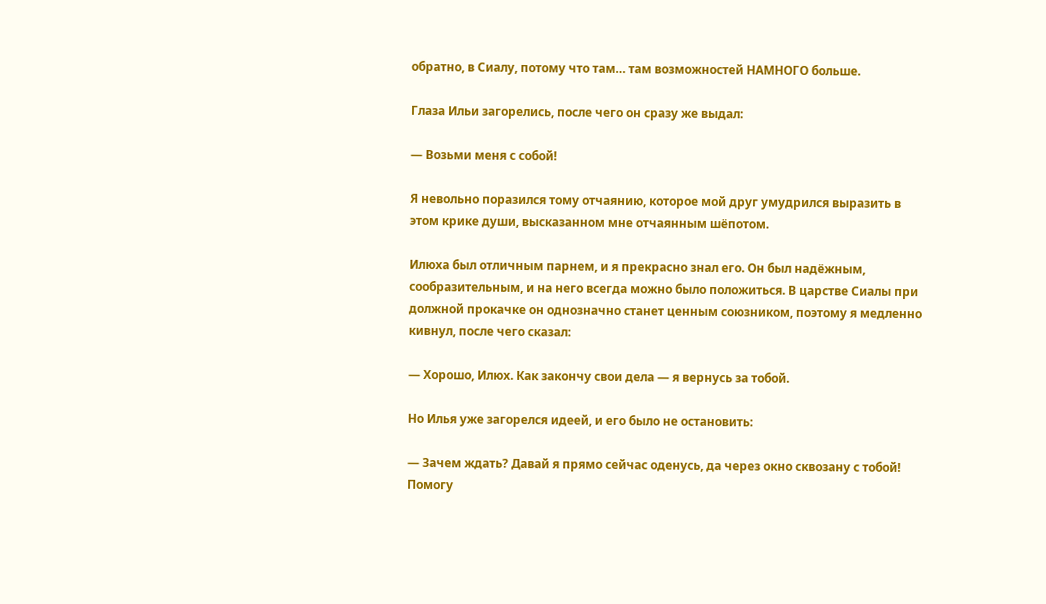обратно, в Сиалу, потому что там… там возможностей НАМНОГО больше.

Глаза Ильи загорелись, после чего он сразу же выдал:

— Возьми меня с собой!

Я невольно поразился тому отчаянию, которое мой друг умудрился выразить в этом крике души, высказанном мне отчаянным шёпотом.

Илюха был отличным парнем, и я прекрасно знал его. Он был надёжным, сообразительным, и на него всегда можно было положиться. В царстве Сиалы при должной прокачке он однозначно станет ценным союзником, поэтому я медленно кивнул, после чего сказал:

— Хорошо, Илюх. Как закончу свои дела — я вернусь за тобой.

Но Илья уже загорелся идеей, и его было не остановить:

— Зачем ждать? Давай я прямо сейчас оденусь, да через окно сквозану с тобой! Помогу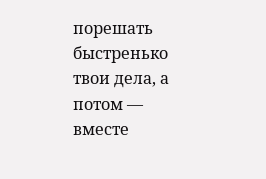порешать быстренько твои дела, а потом — вместе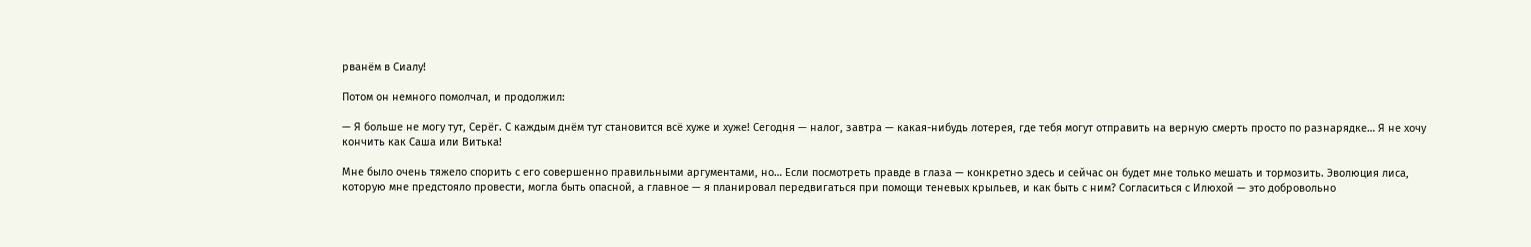рванём в Сиалу!

Потом он немного помолчал, и продолжил:

— Я больше не могу тут, Серёг. С каждым днём тут становится всё хуже и хуже! Сегодня — налог, завтра — какая-нибудь лотерея, где тебя могут отправить на верную смерть просто по разнарядке… Я не хочу кончить как Саша или Витька!

Мне было очень тяжело спорить с его совершенно правильными аргументами, но… Если посмотреть правде в глаза — конкретно здесь и сейчас он будет мне только мешать и тормозить. Эволюция лиса, которую мне предстояло провести, могла быть опасной, а главное — я планировал передвигаться при помощи теневых крыльев, и как быть с ним? Согласиться с Илюхой — это добровольно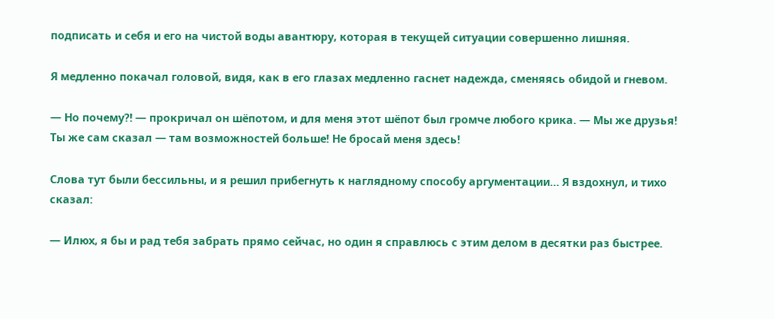подписать и себя и его на чистой воды авантюру, которая в текущей ситуации совершенно лишняя.

Я медленно покачал головой, видя, как в его глазах медленно гаснет надежда, сменяясь обидой и гневом.

— Но почему⁈ — прокричал он шёпотом, и для меня этот шёпот был громче любого крика. — Мы же друзья! Ты же сам сказал — там возможностей больше! Не бросай меня здесь!

Слова тут были бессильны, и я решил прибегнуть к наглядному способу аргументации… Я вздохнул, и тихо сказал:

— Илюх, я бы и рад тебя забрать прямо сейчас, но один я справлюсь с этим делом в десятки раз быстрее.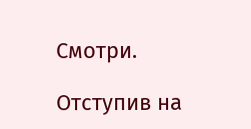Смотри.

Отступив на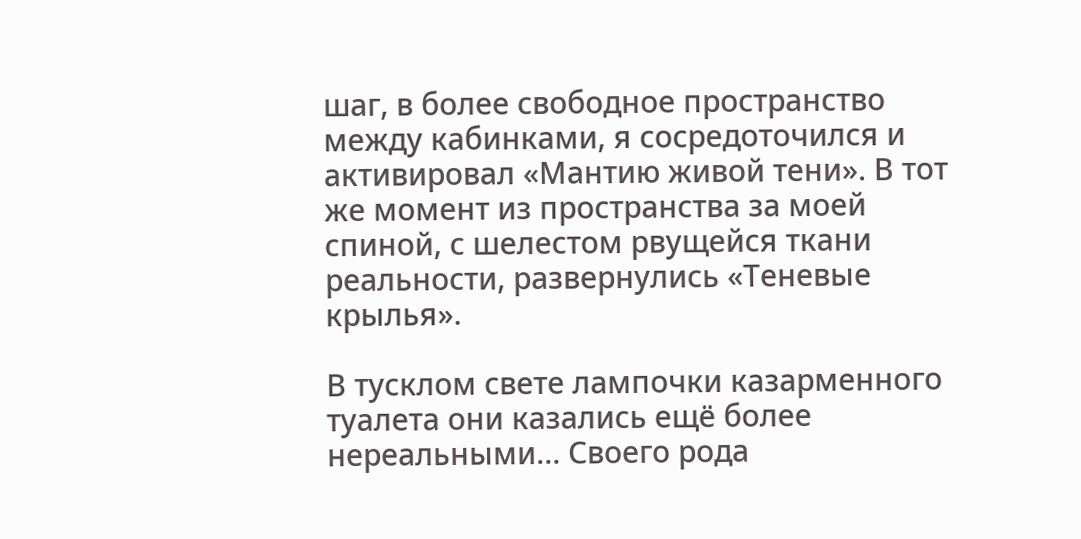шаг, в более свободное пространство между кабинками, я сосредоточился и активировал «Мантию живой тени». В тот же момент из пространства за моей спиной, с шелестом рвущейся ткани реальности, развернулись «Теневые крылья».

В тусклом свете лампочки казарменного туалета они казались ещё более нереальными… Своего рода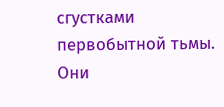сгустками первобытной тьмы. Они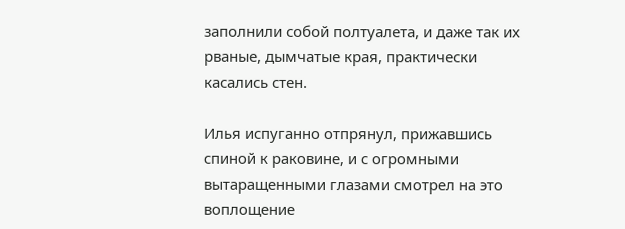заполнили собой полтуалета, и даже так их рваные, дымчатые края, практически касались стен.

Илья испуганно отпрянул, прижавшись спиной к раковине, и с огромными вытаращенными глазами смотрел на это воплощение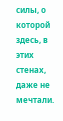силы, о которой здесь, в этих стенах, даже не мечтали.